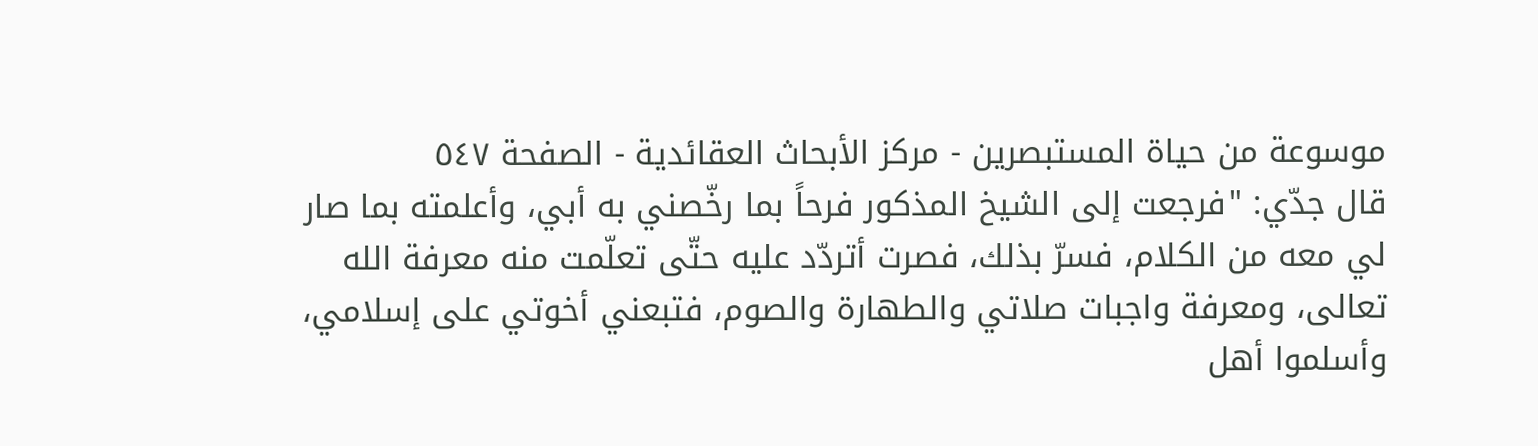موسوعة من حياة المستبصرين - مركز الأبحاث العقائدية - الصفحة ٥٤٧
قال جدّي: "فرجعت إلى الشيخ المذكور فرحاً بما رخّصني به أبي، وأعلمته بما صار لي معه من الكلام، فسرّ بذلك، فصرت أتردّد عليه حتّى تعلّمت منه معرفة الله تعالى، ومعرفة واجبات صلاتي والطهارة والصوم، فتبعني أخوتي على إسلامي، وأسلموا أهل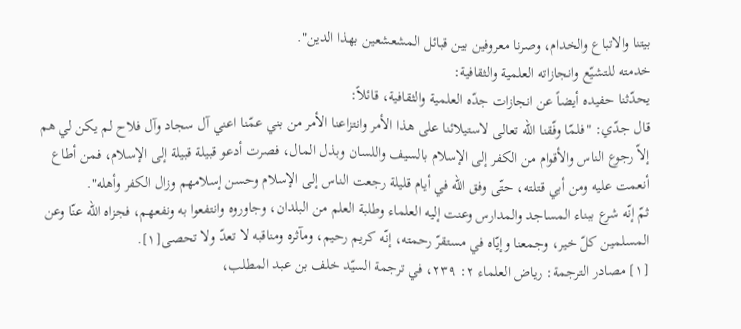بيتنا والاتباع والخدام، وصرنا معروفين بين قبائل المشعشعين بهذا الدين".
خدمته للتشيّع وانجازاته العلمية والثقافية:
يحدّثنا حفيده أيضاً عن انجازات جدّه العلمية والثقافية، قائلاً:
قال جدّي: "فلمّا وفّقنا الله تعالى لاستيلائنا على هذا الأمر وانتزاعنا الأمر من بني عمّنا اعني آل سجاد وآل فلاح لم يكن لي هم إلاّ رجوع الناس والأقوام من الكفر إلى الإسلام بالسيف واللسان وبذل المال، فصرت أدعو قبيلة قبيلة إلى الإسلام، فمن أطاع أنعمت عليه ومن أبي قتلته، حتّى وفق الله في أيام قليلة رجعت الناس إلى الإسلام وحسن إسلامهم وزال الكفر وأهله".
ثمّ إنّه شرع ببناء المساجد والمدارس وعنت إليه العلماء وطلبة العلم من البلدان، وجاوروه وانتفعوا به ونفعهم، فجزاه الله عنّا وعن المسلمين كلّ خير، وجمعنا وإيّاه في مستقرّ رحمته، إنّه كريم رحيم، ومآثره ومناقبه لا تعدّ ولا تحصى[١].
[١] مصادر الترجمة: رياض العلماء ٢: ٢٣٩، في ترجمة السيّد خلف بن عبد المطلب،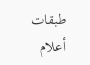طبقات أعلام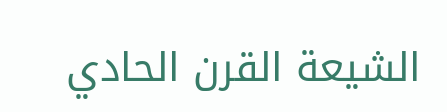الشيعة القرن الحادي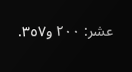عشر: ٢٠٠ و٣٥٧.